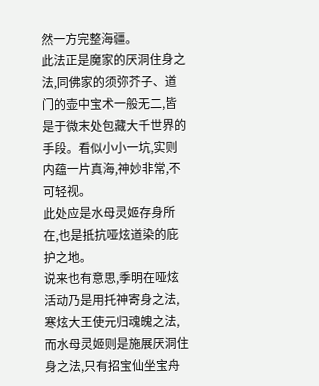然一方完整海疆。
此法正是魔家的厌洞住身之法,同佛家的须弥芥子、道门的壶中宝术一般无二,皆是于微末处包藏大千世界的手段。看似小小一坑,实则内蕴一片真海,神妙非常,不可轻视。
此处应是水母灵姬存身所在,也是抵抗哑炫道染的庇护之地。
说来也有意思,季明在哑炫活动乃是用托神寄身之法,寒炫大王使元归魂魄之法,而水母灵姬则是施展厌洞住身之法,只有招宝仙坐宝舟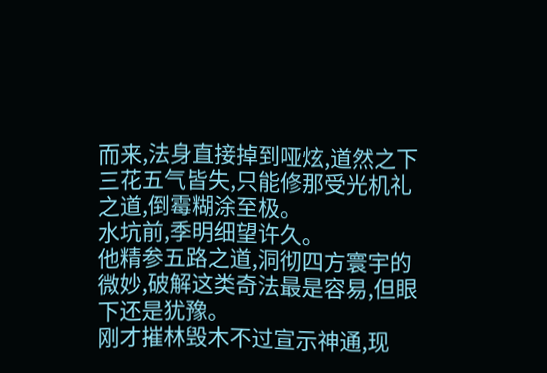而来,法身直接掉到哑炫,道然之下三花五气皆失,只能修那受光机礼之道,倒霉糊涂至极。
水坑前,季明细望许久。
他精参五路之道,洞彻四方寰宇的微妙,破解这类奇法最是容易,但眼下还是犹豫。
刚才摧林毁木不过宣示神通,现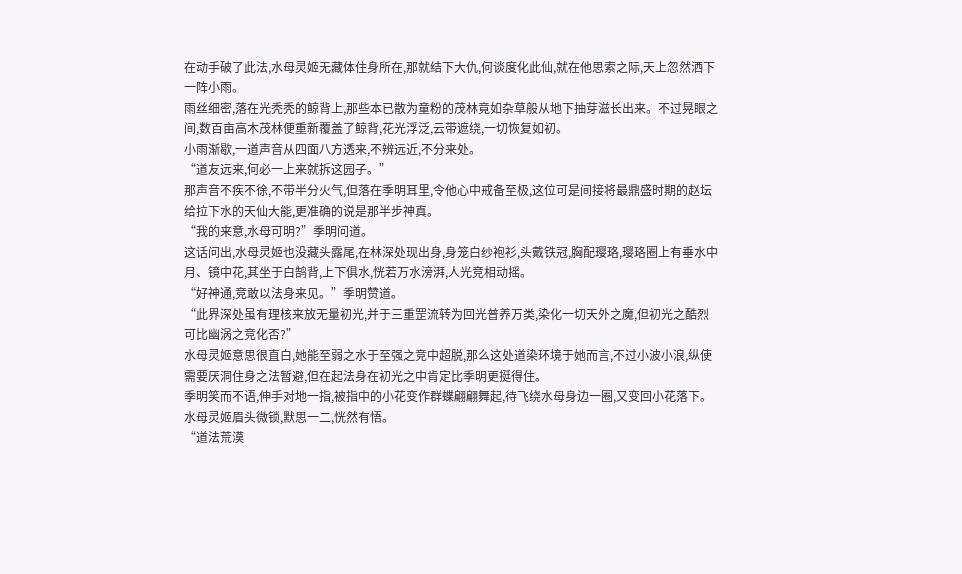在动手破了此法,水母灵姬无藏体住身所在,那就结下大仇,何谈度化此仙,就在他思索之际,天上忽然洒下一阵小雨。
雨丝细密,落在光秃秃的鲸背上,那些本已散为童粉的茂林竟如杂草般从地下抽芽滋长出来。不过晃眼之间,数百亩高木茂林便重新覆盖了鲸背,花光浮泛,云带遮绕,一切恢复如初。
小雨渐歇,一道声音从四面八方透来,不辨远近,不分来处。
“道友远来,何必一上来就拆这园子。”
那声音不疾不徐,不带半分火气,但落在季明耳里,令他心中戒备至极,这位可是间接将最鼎盛时期的赵坛给拉下水的天仙大能,更准确的说是那半步神真。
“我的来意,水母可明?”季明问道。
这话问出,水母灵姬也没藏头露尾,在林深处现出身,身笼白纱袍衫,头戴铁冠,胸配璎珞,璎珞圈上有垂水中月、镜中花,其坐于白鹄背,上下俱水,恍若万水滂湃,人光竞相动摇。
“好神通,竞敢以法身来见。”季明赞道。
“此界深处虽有理核来放无量初光,并于三重罡流转为回光普养万类,染化一切天外之魔,但初光之酷烈可比幽涡之竞化否?”
水母灵姬意思很直白,她能至弱之水于至强之竞中超脱,那么这处道染环境于她而言,不过小波小浪,纵使需要厌洞住身之法暂避,但在起法身在初光之中肯定比季明更挺得住。
季明笑而不语,伸手对地一指,被指中的小花变作群蝶翩翩舞起,待飞绕水母身边一圈,又变回小花落下。
水母灵姬眉头微锁,默思一二,恍然有悟。
“道法荒漠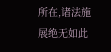所在,诸法施展绝无如此